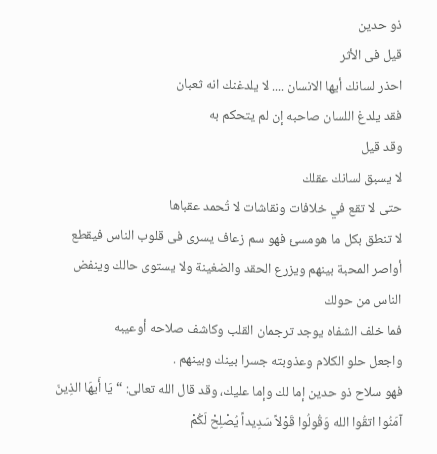ذو حدين
قيل فى الأثر
احذر لسانك أيها الانسان .... لا يلدغنك انه ثعبان
فقد يلدغ اللسان صاحبه إن لم يتحكم به
وقد قيل
لا يسبق لسانك عقلك
حتى لا تقع في خلافات ونقاشات لا تُحمد عقباها
لا تنطق بكل ما هومسئ فهو سم زعاف يسرى فى قلوب الناس فيقطع أواصر المحبة بينهم ويزرع الحقد والضغينة ولا يستوى حالك وينفض الناس من حولك
فما خلف الشفاه يوجد ترجمان القلب وكاشف صلاحه أوعيبه
واجعل حلو الكلام وعذوبته جسرا بينك وبينهم .
فهو سلاح ذو حدين إما لك وإما عليك، وقد قال الله تعالى: “يَا أَيهَا الذِينَ آمَنُوا اتقُوا الله وَقُولُوا قَوْلاً سَدِيداً يُصْلِحْ لَكُمْ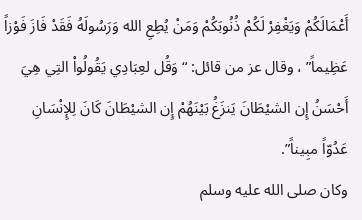أَعْمَالَكُمْ وَيَغْفِرْ لَكُمْ ذُنُوبَكُمْ وَمَنْ يُطِعِ الله وَرَسُولَهُ فَقَدْ فَازَ فَوْزاً عَظِيماً” ، وقال عز من قائل: “وَقُل لعِبَادِي يَقُولُواْ التِي هِيَ أَحْسَنُ إِن الشيْطَانَ يَنزَغُ بَيْنَهُمْ إِن الشيْطَانَ كَانَ لِلإِنْسَانِ عَدُوّاً مبِيناً”.
وكان صلى الله عليه وسلم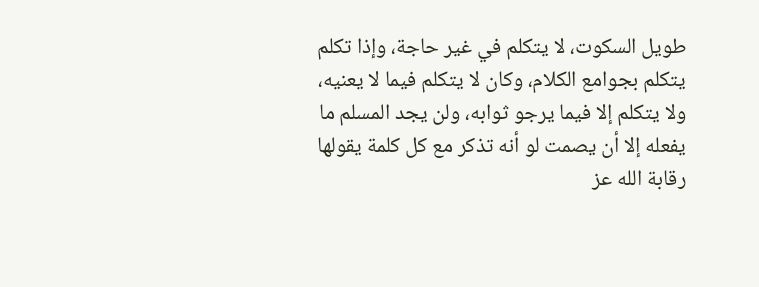طويل السكوت، لا يتكلم في غير حاجة، وإذا تكلم يتكلم بجوامع الكلام، وكان لا يتكلم فيما لا يعنيه، ولا يتكلم إلا فيما يرجو ثوابه، ولن يجد المسلم ما يفعله إلا أن يصمت لو أنه تذكر مع كل كلمة يقولها رقابة الله عز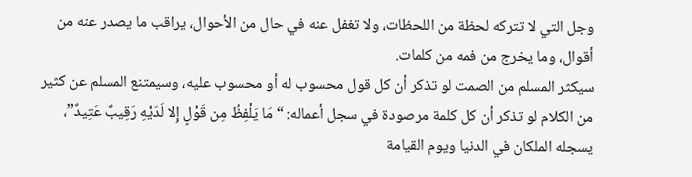وجل التي لا تتركه لحظة من اللحظات، ولا تغفل عنه في حال من الأحوال، يراقب ما يصدر عنه من أقوال، وما يخرج من فمه من كلمات.
سيكثر المسلم من الصمت لو تذكر أن كل قول محسوب له أو محسوب عليه، وسيمتنع المسلم عن كثير من الكلام لو تذكر أن كل كلمة مرصودة في سجل أعماله: “مَا يَلْفِظُ مِن قَوْلٍ إِلا لَدَيْهِ رَقِيبٌ عَتِيدٌ”، يسجله الملكان في الدنيا ويوم القيامة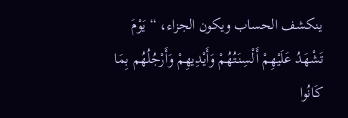ينكشف الحساب ويكون الجزاء، “يَوْمَ تَشْهَدُ عَلَيْهِمْ أَلْسِنَتُهُمْ وَأَيْدِيهِمْ وَأَرْجُلُهُم بِمَا كَانُوا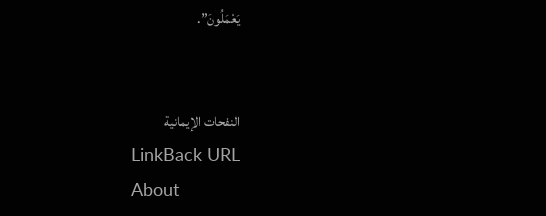يَعْمَلُونَ”.


النفحات الإيمانية
LinkBack URL
About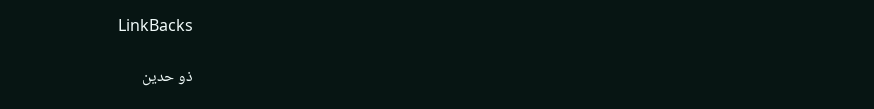LinkBacks

ذو حدين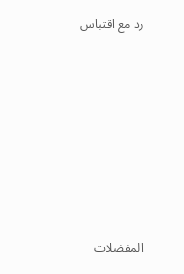رد مع اقتباس













المفضلات